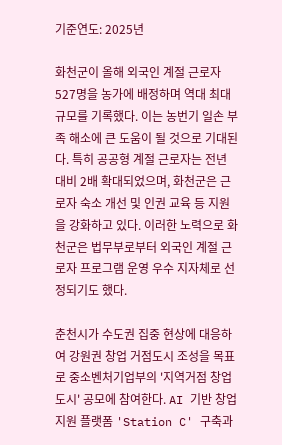기준연도: 2025년

화천군이 올해 외국인 계절 근로자 527명을 농가에 배정하며 역대 최대 규모를 기록했다. 이는 농번기 일손 부족 해소에 큰 도움이 될 것으로 기대된다. 특히 공공형 계절 근로자는 전년 대비 2배 확대되었으며, 화천군은 근로자 숙소 개선 및 인권 교육 등 지원을 강화하고 있다. 이러한 노력으로 화천군은 법무부로부터 외국인 계절 근로자 프로그램 운영 우수 지자체로 선정되기도 했다.

춘천시가 수도권 집중 현상에 대응하여 강원권 창업 거점도시 조성을 목표로 중소벤처기업부의 '지역거점 창업도시' 공모에 참여한다. AI 기반 창업 지원 플랫폼 'Station C' 구축과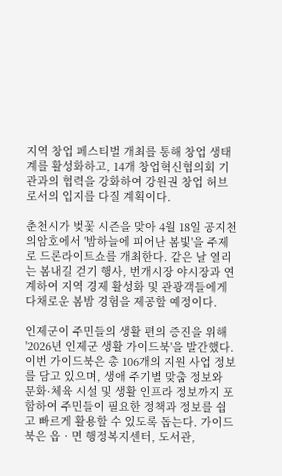지역 창업 페스티벌 개최를 통해 창업 생태계를 활성화하고, 14개 창업혁신협의회 기관과의 협력을 강화하여 강원권 창업 허브로서의 입지를 다질 계획이다.

춘천시가 벚꽃 시즌을 맞아 4월 18일 공지천 의암호에서 '밤하늘에 피어난 봄빛'을 주제로 드론라이트쇼를 개최한다. 같은 날 열리는 봄내길 걷기 행사, 번개시장 야시장과 연계하여 지역 경제 활성화 및 관광객들에게 다채로운 봄밤 경험을 제공할 예정이다.

인제군이 주민들의 생활 편의 증진을 위해 '2026년 인제군 생활 가이드북'을 발간했다. 이번 가이드북은 총 106개의 지원 사업 정보를 담고 있으며, 생애 주기별 맞춤 정보와 문화·체육 시설 및 생활 인프라 정보까지 포함하여 주민들이 필요한 정책과 정보를 쉽고 빠르게 활용할 수 있도록 돕는다. 가이드북은 읍‧면 행정복지센터, 도서관,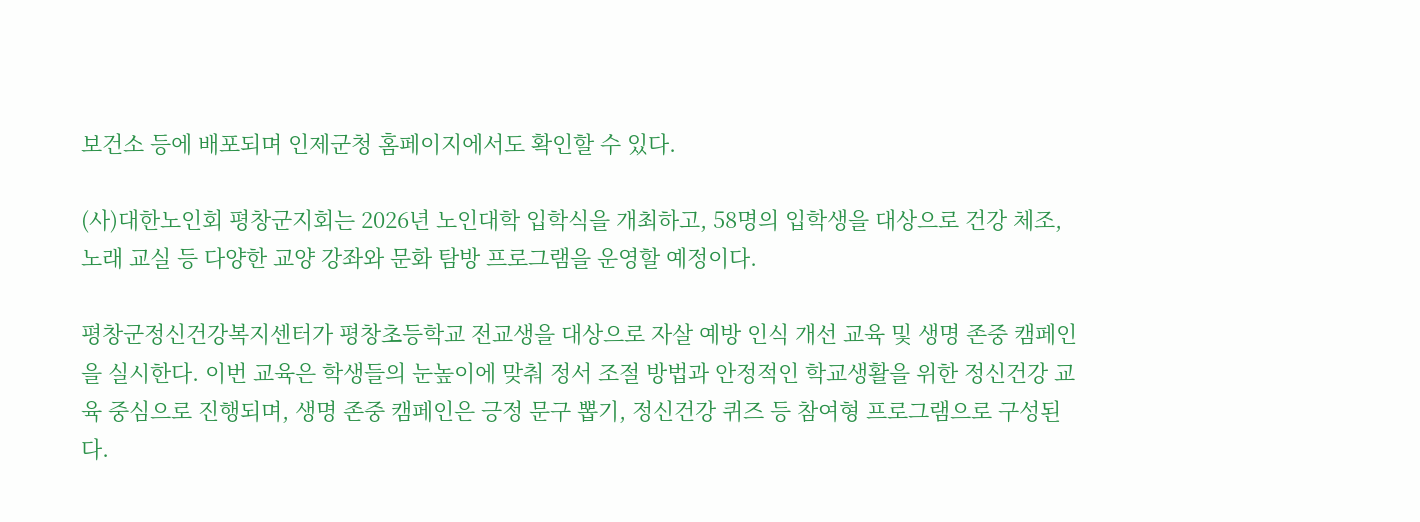보건소 등에 배포되며 인제군청 홈페이지에서도 확인할 수 있다.

(사)대한노인회 평창군지회는 2026년 노인대학 입학식을 개최하고, 58명의 입학생을 대상으로 건강 체조, 노래 교실 등 다양한 교양 강좌와 문화 탐방 프로그램을 운영할 예정이다.

평창군정신건강복지센터가 평창초등학교 전교생을 대상으로 자살 예방 인식 개선 교육 및 생명 존중 캠페인을 실시한다. 이번 교육은 학생들의 눈높이에 맞춰 정서 조절 방법과 안정적인 학교생활을 위한 정신건강 교육 중심으로 진행되며, 생명 존중 캠페인은 긍정 문구 뽑기, 정신건강 퀴즈 등 참여형 프로그램으로 구성된다.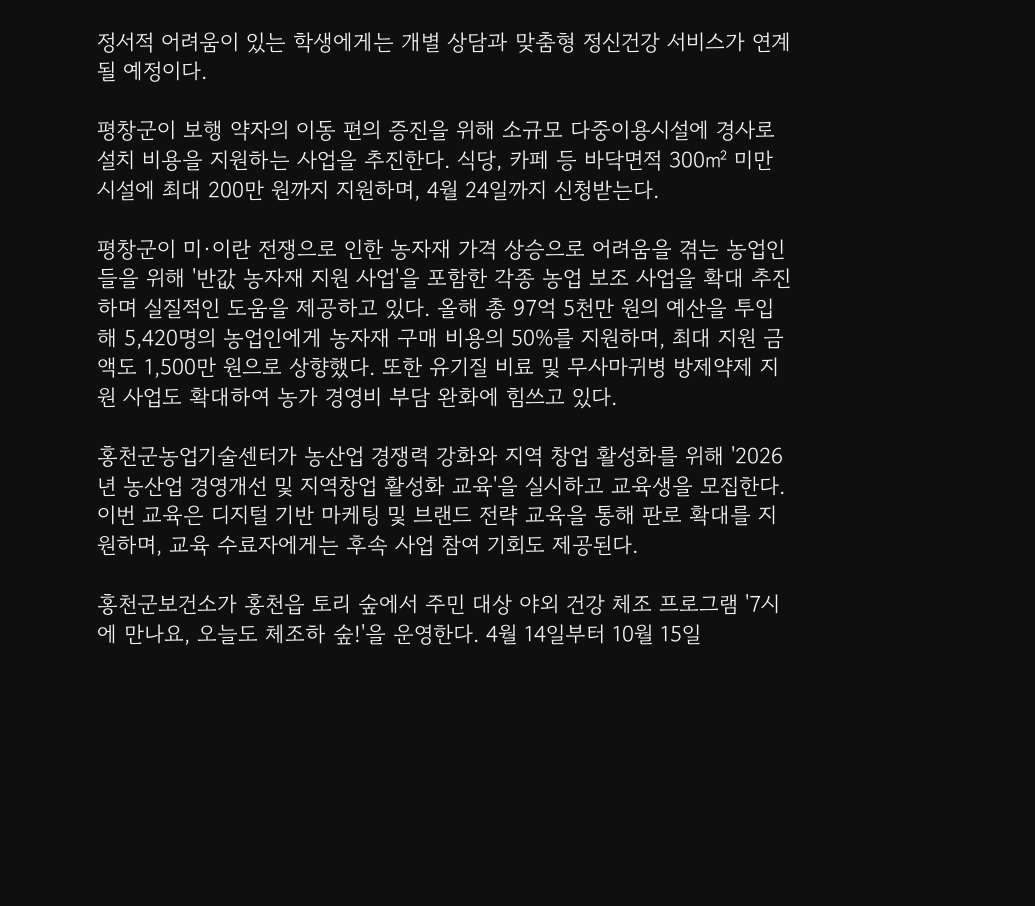정서적 어려움이 있는 학생에게는 개별 상담과 맞춤형 정신건강 서비스가 연계될 예정이다.

평창군이 보행 약자의 이동 편의 증진을 위해 소규모 다중이용시설에 경사로 설치 비용을 지원하는 사업을 추진한다. 식당, 카페 등 바닥면적 300㎡ 미만 시설에 최대 200만 원까지 지원하며, 4월 24일까지 신청받는다.

평창군이 미·이란 전쟁으로 인한 농자재 가격 상승으로 어려움을 겪는 농업인들을 위해 '반값 농자재 지원 사업'을 포함한 각종 농업 보조 사업을 확대 추진하며 실질적인 도움을 제공하고 있다. 올해 총 97억 5천만 원의 예산을 투입해 5,420명의 농업인에게 농자재 구매 비용의 50%를 지원하며, 최대 지원 금액도 1,500만 원으로 상향했다. 또한 유기질 비료 및 무사마귀병 방제약제 지원 사업도 확대하여 농가 경영비 부담 완화에 힘쓰고 있다.

홍천군농업기술센터가 농산업 경쟁력 강화와 지역 창업 활성화를 위해 '2026년 농산업 경영개선 및 지역창업 활성화 교육'을 실시하고 교육생을 모집한다. 이번 교육은 디지털 기반 마케팅 및 브랜드 전략 교육을 통해 판로 확대를 지원하며, 교육 수료자에게는 후속 사업 참여 기회도 제공된다.

홍천군보건소가 홍천읍 토리 숲에서 주민 대상 야외 건강 체조 프로그램 '7시에 만나요, 오늘도 체조하 숲!'을 운영한다. 4월 14일부터 10월 15일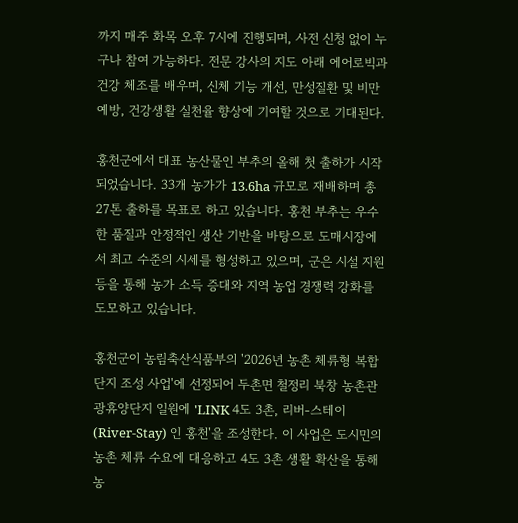까지 매주 화목 오후 7시에 진행되며, 사전 신청 없이 누구나 참여 가능하다. 전문 강사의 지도 아래 에어로빅과 건강 체조를 배우며, 신체 기능 개선, 만성질환 및 비만 예방, 건강생활 실천율 향상에 기여할 것으로 기대된다.

홍천군에서 대표 농산물인 부추의 올해 첫 출하가 시작되었습니다. 33개 농가가 13.6ha 규모로 재배하며 총 27톤 출하를 목표로 하고 있습니다. 홍천 부추는 우수한 품질과 안정적인 생산 기반을 바탕으로 도매시장에서 최고 수준의 시세를 형성하고 있으며, 군은 시설 지원 등을 통해 농가 소득 증대와 지역 농업 경쟁력 강화를 도모하고 있습니다.

홍천군이 농림축산식품부의 '2026년 농촌 체류형 복합단지 조성 사업'에 선정되어 두촌면 철정리 북창 농촌관광휴양단지 일원에 'LINK 4도 3촌, 리버-스테이(River-Stay) 인 홍천'을 조성한다. 이 사업은 도시민의 농촌 체류 수요에 대응하고 4도 3촌 생활 확산을 통해 농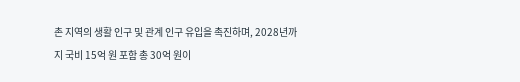촌 지역의 생활 인구 및 관계 인구 유입을 촉진하며, 2028년까지 국비 15억 원 포함 총 30억 원이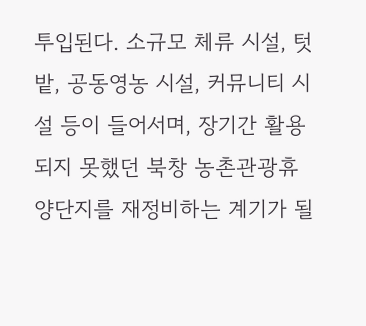투입된다. 소규모 체류 시설, 텃밭, 공동영농 시설, 커뮤니티 시설 등이 들어서며, 장기간 활용되지 못했던 북창 농촌관광휴양단지를 재정비하는 계기가 될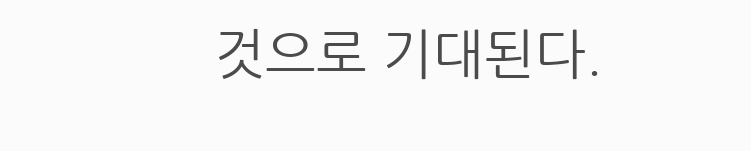것으로 기대된다.